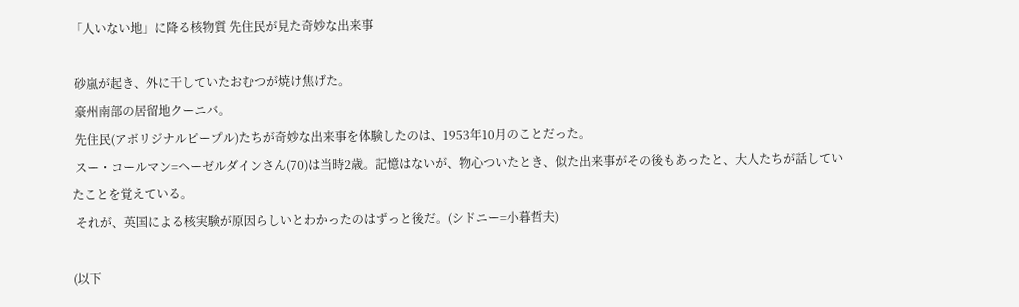「人いない地」に降る核物質 先住民が見た奇妙な出来事

 砂嵐が起き、外に干していたおむつが焼け焦げた。
 豪州南部の居留地クーニバ。
 先住民(アボリジナルピープル)たちが奇妙な出来事を体験したのは、1953年10月のことだった。
 スー・コールマン=ヘーゼルダインさん(70)は当時2歳。記憶はないが、物心ついたとき、似た出来事がその後もあったと、大人たちが話していたことを覚えている。
 それが、英国による核実験が原因らしいとわかったのはずっと後だ。(シドニー=小暮哲夫)

(以下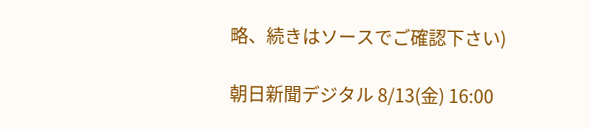略、続きはソースでご確認下さい)

朝日新聞デジタル 8/13(金) 16:00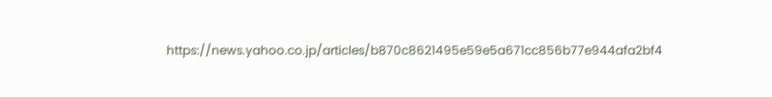https://news.yahoo.co.jp/articles/b870c8621495e59e5a671cc856b77e944afa2bf4